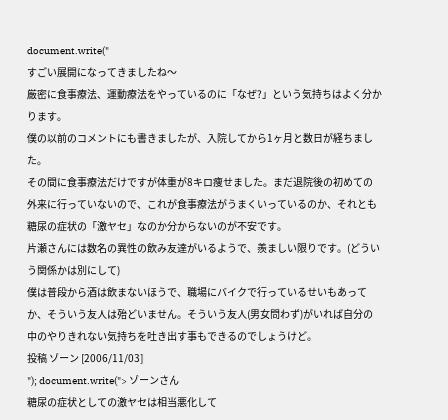document.write("
すごい展開になってきましたね〜
厳密に食事療法、運動療法をやっているのに「なぜ?」という気持ちはよく分かります。
僕の以前のコメントにも書きましたが、入院してから1ヶ月と数日が経ちました。
その間に食事療法だけですが体重が8キロ痩せました。まだ退院後の初めての外来に行っていないので、これが食事療法がうまくいっているのか、それとも糖尿の症状の「激ヤセ」なのか分からないのが不安です。
片瀬さんには数名の異性の飲み友達がいるようで、羨ましい限りです。(どういう関係かは別にして)
僕は普段から酒は飲まないほうで、職場にバイクで行っているせいもあってか、そういう友人は殆どいません。そういう友人(男女問わず)がいれば自分の中のやりきれない気持ちを吐き出す事もできるのでしょうけど。
投稿 ゾーン [2006/11/03]
"); document.write("> ゾーンさん
糖尿の症状としての激ヤセは相当悪化して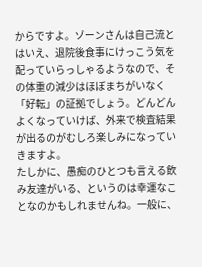からですよ。ゾーンさんは自己流とはいえ、退院後食事にけっこう気を配っていらっしゃるようなので、その体重の減少はほぼまちがいなく「好転」の証拠でしょう。どんどんよくなっていけば、外来で検査結果が出るのがむしろ楽しみになっていきますよ。
たしかに、愚痴のひとつも言える飲み友達がいる、というのは幸運なことなのかもしれませんね。一般に、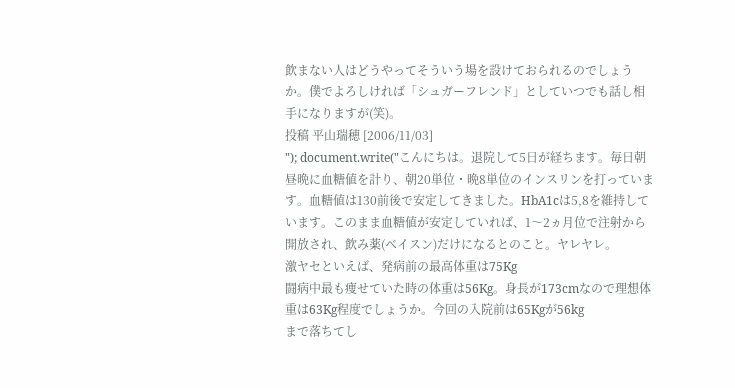飲まない人はどうやってそういう場を設けておられるのでしょうか。僕でよろしければ「シュガーフレンド」としていつでも話し相手になりますが(笑)。
投稿 平山瑞穂 [2006/11/03]
"); document.write("こんにちは。退院して5日が経ちます。毎日朝昼晩に血糖値を計り、朝20単位・晩8単位のインスリンを打っています。血糖値は130前後で安定してきました。HbA1cは5,8を維持しています。このまま血糖値が安定していれば、1〜2ヵ月位で注射から開放され、飲み薬(ベイスン)だけになるとのこと。ヤレヤレ。
激ヤセといえば、発病前の最高体重は75Kg
闘病中最も痩せていた時の体重は56Kg。身長が173cmなので理想体重は63Kg程度でしょうか。今回の入院前は65Kgが56kg
まで落ちてし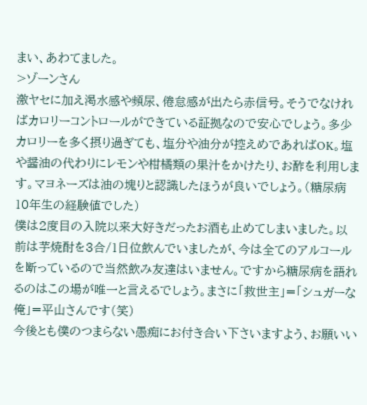まい、あわてました。
>ゾーンさん
激ヤセに加え渇水感や頻尿、倦怠感が出たら赤信号。そうでなければカロリーコントロールができている証拠なので安心でしょう。多少カロリーを多く摂り過ぎても、塩分や油分が控えめであればOK。塩や醤油の代わりにレモンや柑橘類の果汁をかけたり、お酢を利用します。マヨネーズは油の塊りと認識したほうが良いでしょう。(糖尿病10年生の経験値でした)
僕は2度目の入院以来大好きだったお酒も止めてしまいました。以前は芋焼酎を3合/1日位飲んでいましたが、今は全てのアルコールを断っているので当然飲み友達はいません。ですから糖尿病を語れるのはこの場が唯一と言えるでしょう。まさに「救世主」=「シュガーな俺」=平山さんです(笑)
今後とも僕のつまらない愚痴にお付き合い下さいますよう、お願いい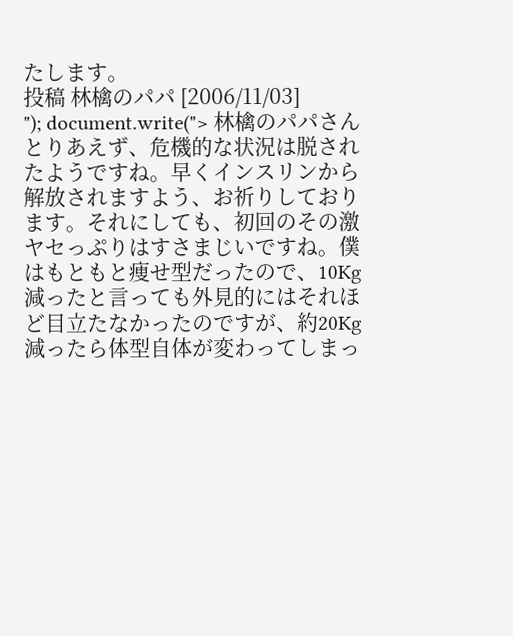たします。
投稿 林檎のパパ [2006/11/03]
"); document.write("> 林檎のパパさん
とりあえず、危機的な状況は脱されたようですね。早くインスリンから解放されますよう、お祈りしております。それにしても、初回のその激ヤセっぷりはすさまじいですね。僕はもともと痩せ型だったので、10Kg減ったと言っても外見的にはそれほど目立たなかったのですが、約20Kg減ったら体型自体が変わってしまっ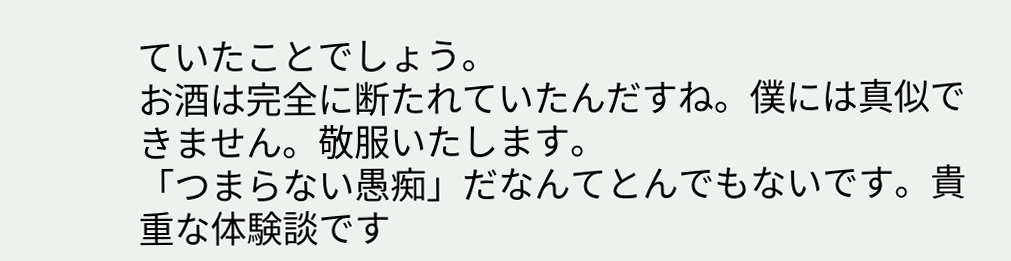ていたことでしょう。
お酒は完全に断たれていたんだすね。僕には真似できません。敬服いたします。
「つまらない愚痴」だなんてとんでもないです。貴重な体験談です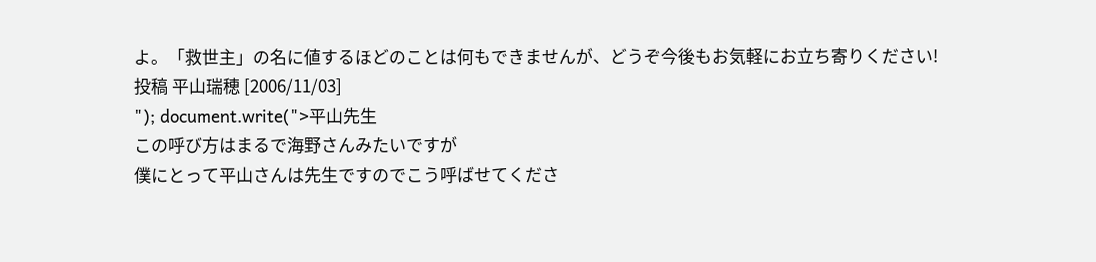よ。「救世主」の名に値するほどのことは何もできませんが、どうぞ今後もお気軽にお立ち寄りください!
投稿 平山瑞穂 [2006/11/03]
"); document.write(">平山先生
この呼び方はまるで海野さんみたいですが
僕にとって平山さんは先生ですのでこう呼ばせてくださ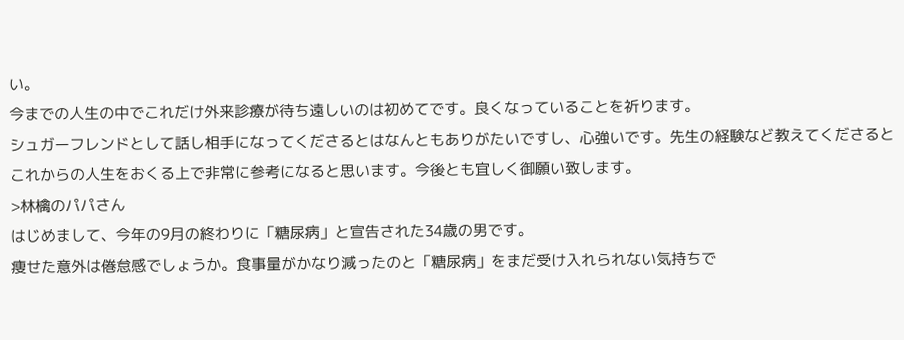い。
今までの人生の中でこれだけ外来診療が待ち遠しいのは初めてです。良くなっていることを祈ります。
シュガーフレンドとして話し相手になってくださるとはなんともありがたいですし、心強いです。先生の経験など教えてくださるとこれからの人生をおくる上で非常に参考になると思います。今後とも宜しく御願い致します。
>林檎のパパさん
はじめまして、今年の9月の終わりに「糖尿病」と宣告された34歳の男です。
痩せた意外は倦怠感でしょうか。食事量がかなり減ったのと「糖尿病」をまだ受け入れられない気持ちで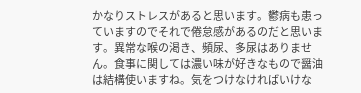かなりストレスがあると思います。鬱病も患っていますのでそれで倦怠感があるのだと思います。異常な喉の渇き、頻尿、多尿はありません。食事に関しては濃い味が好きなもので醤油は結構使いますね。気をつけなければいけな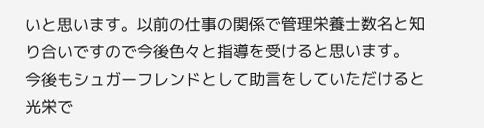いと思います。以前の仕事の関係で管理栄養士数名と知り合いですので今後色々と指導を受けると思います。
今後もシュガーフレンドとして助言をしていただけると光栄で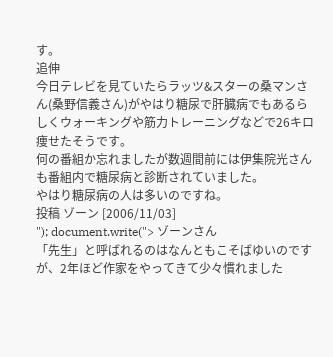す。
追伸
今日テレビを見ていたらラッツ&スターの桑マンさん(桑野信義さん)がやはり糖尿で肝臓病でもあるらしくウォーキングや筋力トレーニングなどで26キロ痩せたそうです。
何の番組か忘れましたが数週間前には伊集院光さんも番組内で糖尿病と診断されていました。
やはり糖尿病の人は多いのですね。
投稿 ゾーン [2006/11/03]
"); document.write("> ゾーンさん
「先生」と呼ばれるのはなんともこそばゆいのですが、2年ほど作家をやってきて少々慣れました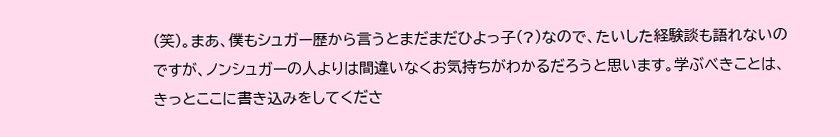(笑)。まあ、僕もシュガー歴から言うとまだまだひよっ子(?)なので、たいした経験談も語れないのですが、ノンシュガーの人よりは間違いなくお気持ちがわかるだろうと思います。学ぶべきことは、きっとここに書き込みをしてくださ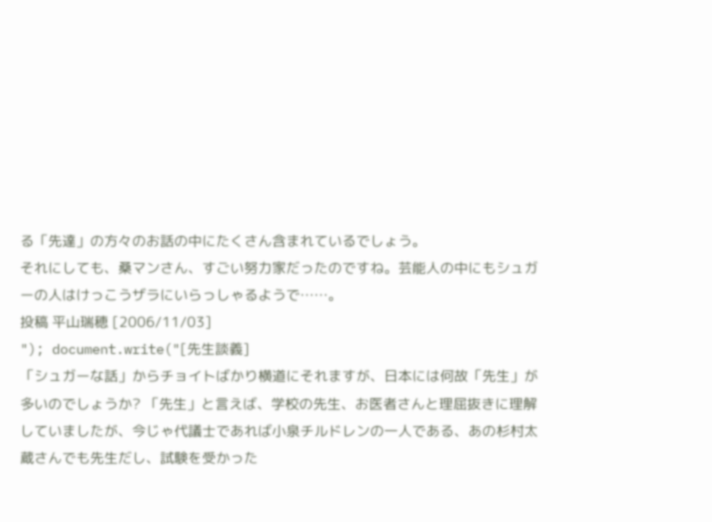る「先達」の方々のお話の中にたくさん含まれているでしょう。
それにしても、桑マンさん、すごい努力家だったのですね。芸能人の中にもシュガーの人はけっこうザラにいらっしゃるようで……。
投稿 平山瑞穂 [2006/11/03]
"); document.write("[先生談義]
「シュガーな話」からチョイトばかり横道にそれますが、日本には何故「先生」が多いのでしょうか? 「先生」と言えば、学校の先生、お医者さんと理屈抜きに理解していましたが、今じゃ代議士であれば小泉チルドレンの一人である、あの杉村太蔵さんでも先生だし、試験を受かった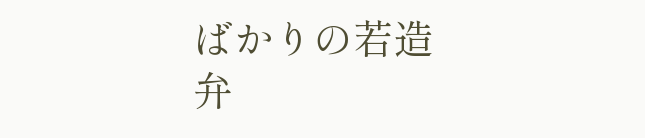ばかりの若造弁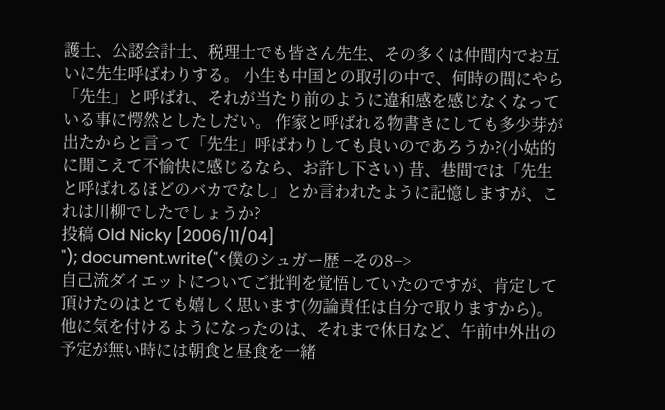護士、公認会計士、税理士でも皆さん先生、その多くは仲間内でお互いに先生呼ばわりする。 小生も中国との取引の中で、何時の間にやら「先生」と呼ばれ、それが当たり前のように違和感を感じなくなっている事に愕然としたしだい。 作家と呼ばれる物書きにしても多少芽が出たからと言って「先生」呼ばわりしても良いのであろうか?(小姑的に聞こえて不愉快に感じるなら、お許し下さい) 昔、巷間では「先生と呼ばれるほどのバカでなし」とか言われたように記憶しますが、これは川柳でしたでしょうか?
投稿 Old Nicky [2006/11/04]
"); document.write("<僕のシュガー歴 −その8−>
自己流ダイエットについてご批判を覚悟していたのですが、肯定して頂けたのはとても嬉しく思います(勿論責任は自分で取りますから)。
他に気を付けるようになったのは、それまで休日など、午前中外出の予定が無い時には朝食と昼食を一緒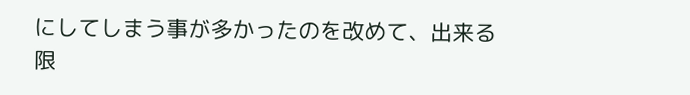にしてしまう事が多かったのを改めて、出来る限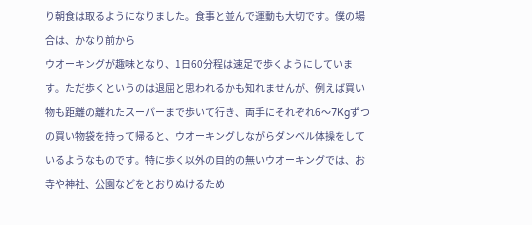り朝食は取るようになりました。食事と並んで運動も大切です。僕の場合は、かなり前から
ウオーキングが趣味となり、1日60分程は速足で歩くようにしています。ただ歩くというのは退屈と思われるかも知れませんが、例えば買い物も距離の離れたスーパーまで歩いて行き、両手にそれぞれ6〜7Kgずつの買い物袋を持って帰ると、ウオーキングしながらダンベル体操をしているようなものです。特に歩く以外の目的の無いウオーキングでは、お寺や神社、公園などをとおりぬけるため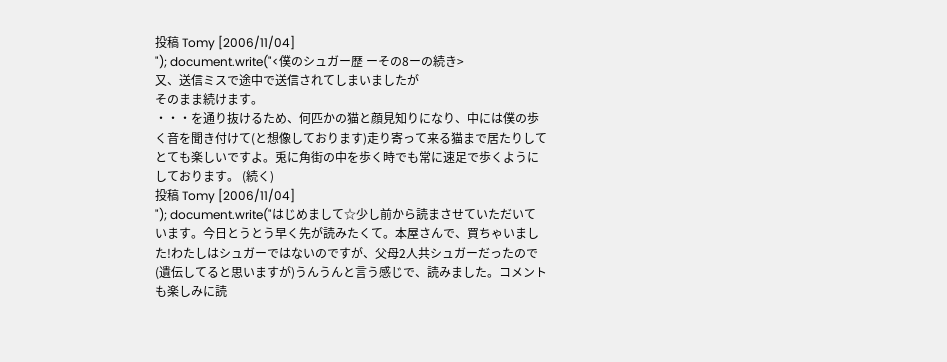投稿 Tomy [2006/11/04]
"); document.write("<僕のシュガー歴 ーその8ーの続き>
又、送信ミスで途中で送信されてしまいましたが
そのまま続けます。
・・・を通り抜けるため、何匹かの猫と顔見知りになり、中には僕の歩く音を聞き付けて(と想像しております)走り寄って来る猫まで居たりしてとても楽しいですよ。兎に角街の中を歩く時でも常に速足で歩くようにしております。 (続く)
投稿 Tomy [2006/11/04]
"); document.write("はじめまして☆少し前から読まさせていただいています。今日とうとう早く先が読みたくて。本屋さんで、買ちゃいました!わたしはシュガーではないのですが、父母2人共シュガーだったので(遺伝してると思いますが)うんうんと言う感じで、読みました。コメントも楽しみに読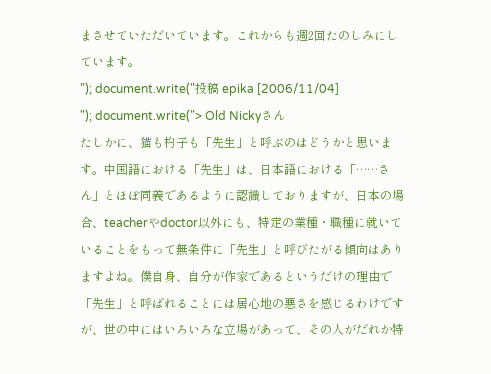まさせていただいています。これからも週2回たのしみにしています。
"); document.write("投稿 epika [2006/11/04]
"); document.write("> Old Nickyさん
たしかに、猫も杓子も「先生」と呼ぶのはどうかと思います。中国語における「先生」は、日本語における「……さん」とほぼ同義であるように認識しておりますが、日本の場合、teacherやdoctor以外にも、特定の業種・職種に就いていることをもって無条件に「先生」と呼びたがる傾向はありますよね。僕自身、自分が作家であるというだけの理由で「先生」と呼ばれることには居心地の悪さを感じるわけですが、世の中にはいろいろな立場があって、その人がだれか特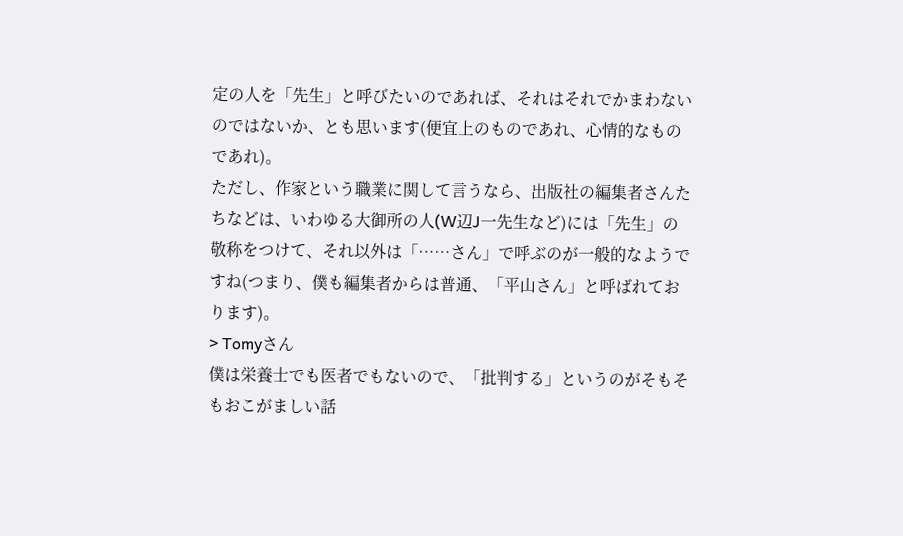定の人を「先生」と呼びたいのであれば、それはそれでかまわないのではないか、とも思います(便宜上のものであれ、心情的なものであれ)。
ただし、作家という職業に関して言うなら、出版社の編集者さんたちなどは、いわゆる大御所の人(W辺J一先生など)には「先生」の敬称をつけて、それ以外は「……さん」で呼ぶのが一般的なようですね(つまり、僕も編集者からは普通、「平山さん」と呼ばれております)。
> Tomyさん
僕は栄養士でも医者でもないので、「批判する」というのがそもそもおこがましい話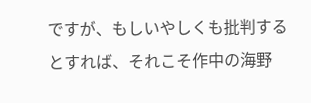ですが、もしいやしくも批判するとすれば、それこそ作中の海野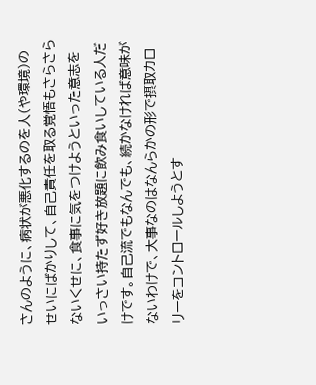さんのように、病状が悪化するのを人(や環境)のせいにばかりして、自己責任を取る覚悟もさらさらないくせに、食事に気をつけようといった意志をいっさい持たず好き放題に飲み食いしている人だけです。自己流でもなんでも、続かなければ意味がないわけで、大事なのはなんらかの形で摂取カロリーをコントロールしようとす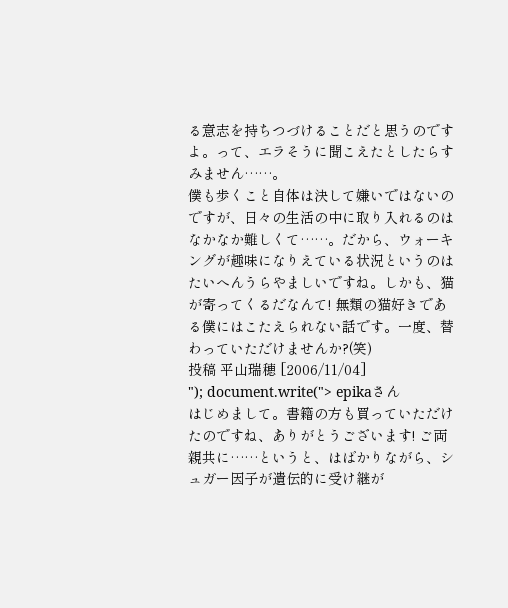る意志を持ちつづけることだと思うのですよ。って、エラそうに聞こえたとしたらすみません……。
僕も歩くこと自体は決して嫌いではないのですが、日々の生活の中に取り入れるのはなかなか難しくて……。だから、ウォーキングが趣味になりえている状況というのはたいへんうらやましいですね。しかも、猫が寄ってくるだなんて! 無類の猫好きである僕にはこたえられない話です。一度、替わっていただけませんか?(笑)
投稿 平山瑞穂 [2006/11/04]
"); document.write("> epikaさん
はじめまして。書籍の方も買っていただけたのですね、ありがとうございます! ご両親共に……というと、はばかりながら、シュガー因子が遺伝的に受け継が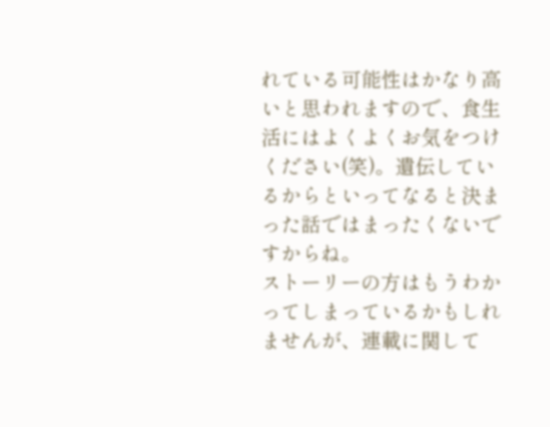れている可能性はかなり高いと思われますので、食生活にはよくよくお気をつけください(笑)。遺伝しているからといってなると決まった話ではまったくないですからね。
ストーリーの方はもうわかってしまっているかもしれませんが、連載に関して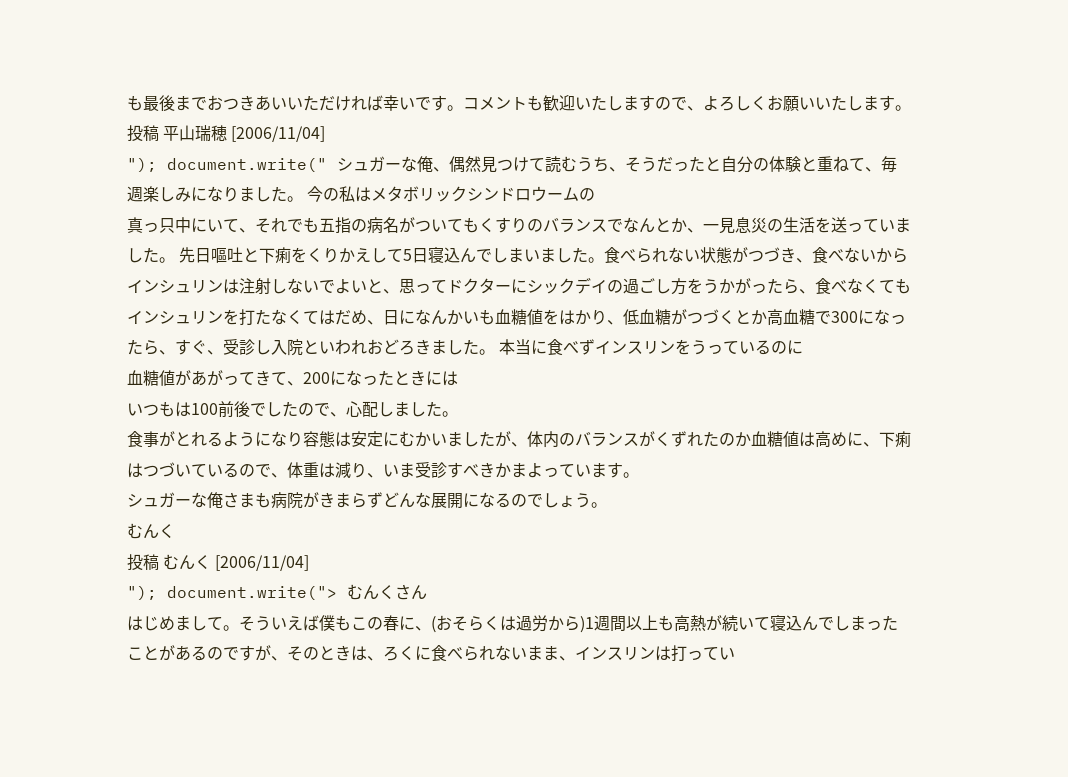も最後までおつきあいいただければ幸いです。コメントも歓迎いたしますので、よろしくお願いいたします。
投稿 平山瑞穂 [2006/11/04]
"); document.write(" シュガーな俺、偶然見つけて読むうち、そうだったと自分の体験と重ねて、毎週楽しみになりました。 今の私はメタボリックシンドロウームの
真っ只中にいて、それでも五指の病名がついてもくすりのバランスでなんとか、一見息災の生活を送っていました。 先日嘔吐と下痢をくりかえして5日寝込んでしまいました。食べられない状態がつづき、食べないからインシュリンは注射しないでよいと、思ってドクターにシックデイの過ごし方をうかがったら、食べなくてもインシュリンを打たなくてはだめ、日になんかいも血糖値をはかり、低血糖がつづくとか高血糖で300になったら、すぐ、受診し入院といわれおどろきました。 本当に食べずインスリンをうっているのに
血糖値があがってきて、200になったときには
いつもは100前後でしたので、心配しました。
食事がとれるようになり容態は安定にむかいましたが、体内のバランスがくずれたのか血糖値は高めに、下痢はつづいているので、体重は減り、いま受診すべきかまよっています。
シュガーな俺さまも病院がきまらずどんな展開になるのでしょう。
むんく
投稿 むんく [2006/11/04]
"); document.write("> むんくさん
はじめまして。そういえば僕もこの春に、(おそらくは過労から)1週間以上も高熱が続いて寝込んでしまったことがあるのですが、そのときは、ろくに食べられないまま、インスリンは打ってい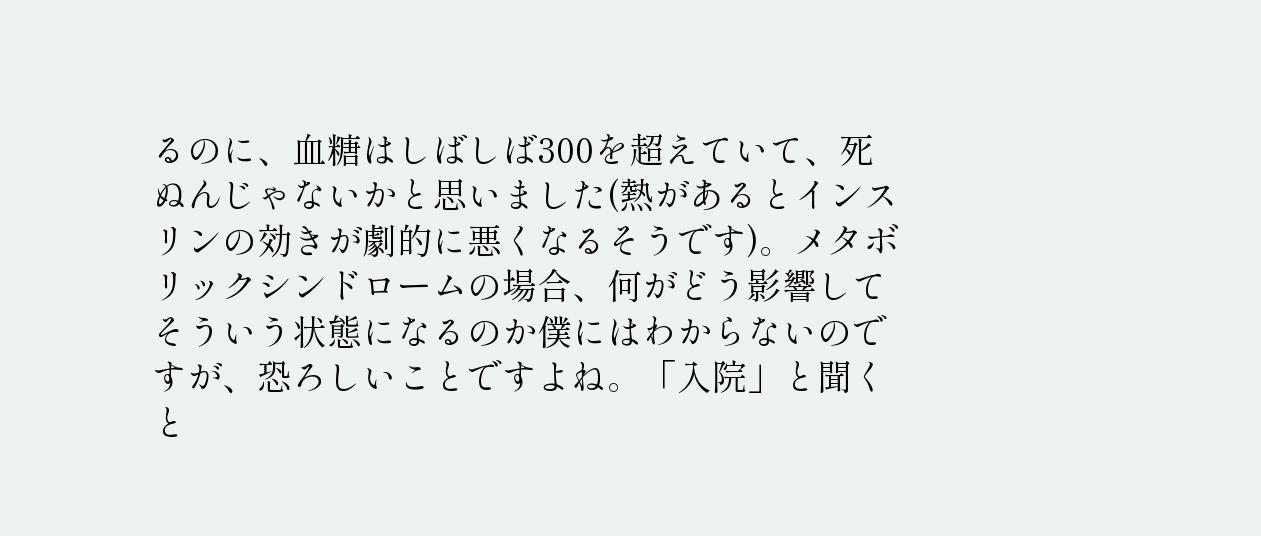るのに、血糖はしばしば300を超えていて、死ぬんじゃないかと思いました(熱があるとインスリンの効きが劇的に悪くなるそうです)。メタボリックシンドロームの場合、何がどう影響してそういう状態になるのか僕にはわからないのですが、恐ろしいことですよね。「入院」と聞くと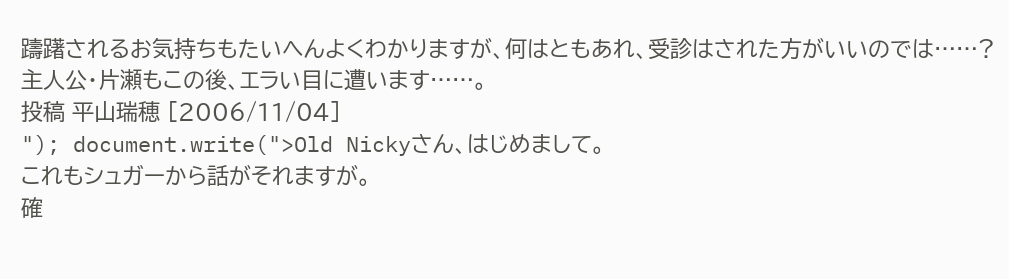躊躇されるお気持ちもたいへんよくわかりますが、何はともあれ、受診はされた方がいいのでは……?
主人公・片瀬もこの後、エラい目に遭います……。
投稿 平山瑞穂 [2006/11/04]
"); document.write(">Old Nickyさん、はじめまして。
これもシュガーから話がそれますが。
確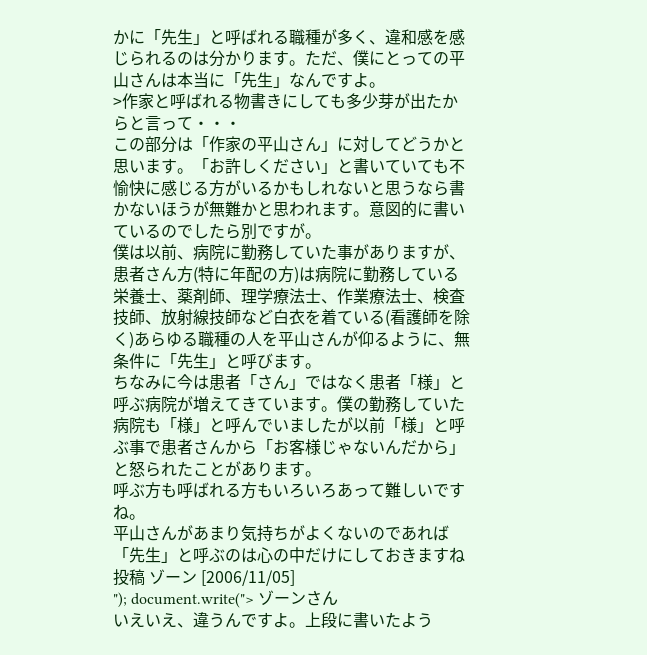かに「先生」と呼ばれる職種が多く、違和感を感じられるのは分かります。ただ、僕にとっての平山さんは本当に「先生」なんですよ。
>作家と呼ばれる物書きにしても多少芽が出たからと言って・・・
この部分は「作家の平山さん」に対してどうかと思います。「お許しください」と書いていても不愉快に感じる方がいるかもしれないと思うなら書かないほうが無難かと思われます。意図的に書いているのでしたら別ですが。
僕は以前、病院に勤務していた事がありますが、患者さん方(特に年配の方)は病院に勤務している栄養士、薬剤師、理学療法士、作業療法士、検査技師、放射線技師など白衣を着ている(看護師を除く)あらゆる職種の人を平山さんが仰るように、無条件に「先生」と呼びます。
ちなみに今は患者「さん」ではなく患者「様」と呼ぶ病院が増えてきています。僕の勤務していた病院も「様」と呼んでいましたが以前「様」と呼ぶ事で患者さんから「お客様じゃないんだから」と怒られたことがあります。
呼ぶ方も呼ばれる方もいろいろあって難しいですね。
平山さんがあまり気持ちがよくないのであれば「先生」と呼ぶのは心の中だけにしておきますね
投稿 ゾーン [2006/11/05]
"); document.write("> ゾーンさん
いえいえ、違うんですよ。上段に書いたよう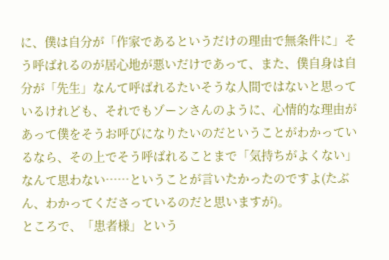に、僕は自分が「作家であるというだけの理由で無条件に」そう呼ばれるのが居心地が悪いだけであって、また、僕自身は自分が「先生」なんて呼ばれるたいそうな人間ではないと思っているけれども、それでもゾーンさんのように、心情的な理由があって僕をそうお呼びになりたいのだということがわかっているなら、その上でそう呼ばれることまで「気持ちがよくない」なんて思わない……ということが言いたかったのですよ(たぶん、わかってくださっているのだと思いますが)。
ところで、「患者様」という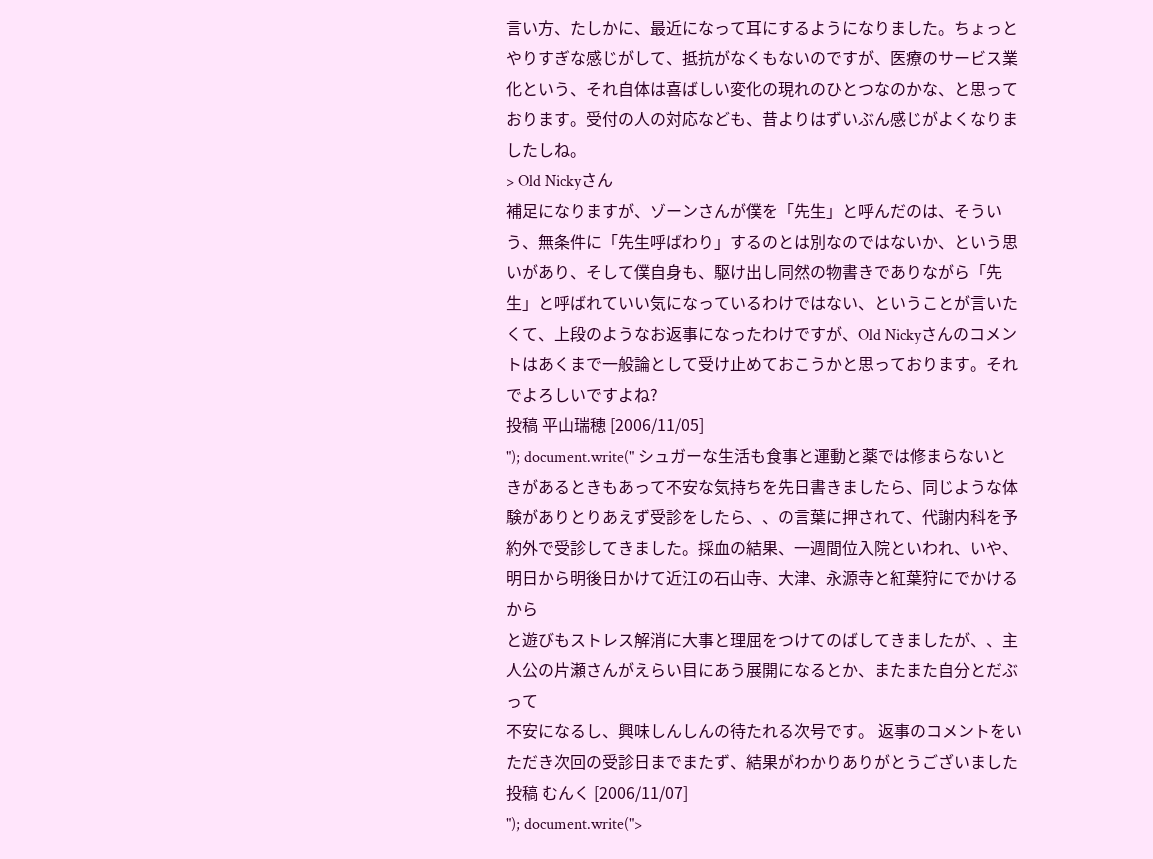言い方、たしかに、最近になって耳にするようになりました。ちょっとやりすぎな感じがして、抵抗がなくもないのですが、医療のサービス業化という、それ自体は喜ばしい変化の現れのひとつなのかな、と思っております。受付の人の対応なども、昔よりはずいぶん感じがよくなりましたしね。
> Old Nickyさん
補足になりますが、ゾーンさんが僕を「先生」と呼んだのは、そういう、無条件に「先生呼ばわり」するのとは別なのではないか、という思いがあり、そして僕自身も、駆け出し同然の物書きでありながら「先生」と呼ばれていい気になっているわけではない、ということが言いたくて、上段のようなお返事になったわけですが、Old Nickyさんのコメントはあくまで一般論として受け止めておこうかと思っております。それでよろしいですよね?
投稿 平山瑞穂 [2006/11/05]
"); document.write(" シュガーな生活も食事と運動と薬では修まらないときがあるときもあって不安な気持ちを先日書きましたら、同じような体験がありとりあえず受診をしたら、、の言葉に押されて、代謝内科を予約外で受診してきました。採血の結果、一週間位入院といわれ、いや、明日から明後日かけて近江の石山寺、大津、永源寺と紅葉狩にでかけるから
と遊びもストレス解消に大事と理屈をつけてのばしてきましたが、、主人公の片瀬さんがえらい目にあう展開になるとか、またまた自分とだぶって
不安になるし、興味しんしんの待たれる次号です。 返事のコメントをいただき次回の受診日までまたず、結果がわかりありがとうございました
投稿 むんく [2006/11/07]
"); document.write(">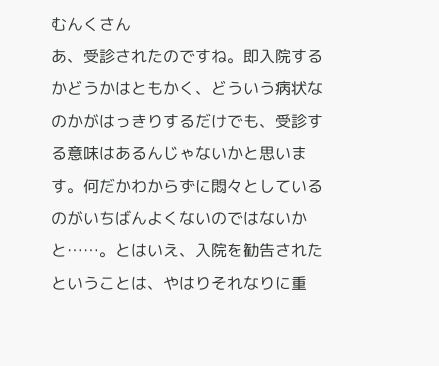むんくさん
あ、受診されたのですね。即入院するかどうかはともかく、どういう病状なのかがはっきりするだけでも、受診する意味はあるんじゃないかと思います。何だかわからずに悶々としているのがいちばんよくないのではないかと……。とはいえ、入院を勧告されたということは、やはりそれなりに重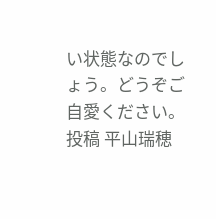い状態なのでしょう。どうぞご自愛ください。
投稿 平山瑞穂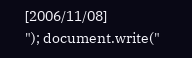[2006/11/08]
"); document.write("